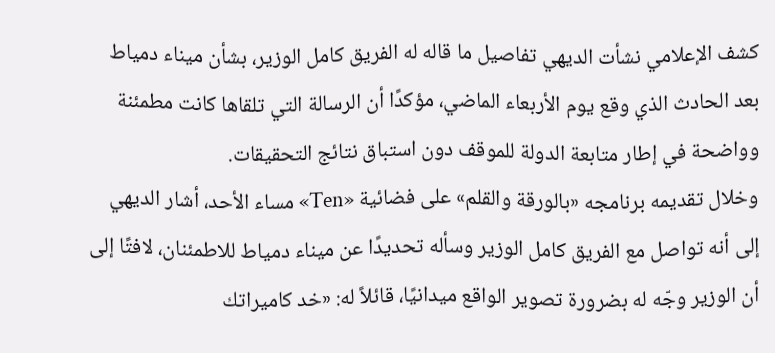كشف الإعلامي نشأت الديهي تفاصيل ما قاله له الفريق كامل الوزير، بشأن ميناء دمياط بعد الحادث الذي وقع يوم الأربعاء الماضي، مؤكدًا أن الرسالة التي تلقاها كانت مطمئنة وواضحة في إطار متابعة الدولة للموقف دون استباق نتائج التحقيقات.
وخلال تقديمه برنامجه «بالورقة والقلم» على فضائية «Ten» مساء الأحد، أشار الديهي إلى أنه تواصل مع الفريق كامل الوزير وسأله تحديدًا عن ميناء دمياط للاطمئنان، لافتًا إلى أن الوزير وجّه له بضرورة تصوير الواقع ميدانيًا، قائلاً له: «خد كاميراتك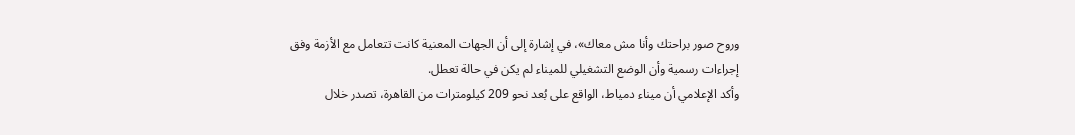وروح صور براحتك وأنا مش معاك»، في إشارة إلى أن الجهات المعنية كانت تتعامل مع الأزمة وفق إجراءات رسمية وأن الوضع التشغيلي للميناء لم يكن في حالة تعطل.
وأكد الإعلامي أن ميناء دمياط، الواقع على بُعد نحو 209 كيلومترات من القاهرة، تصدر خلال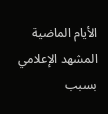الأيام الماضية المشهد الإعلامي بسبب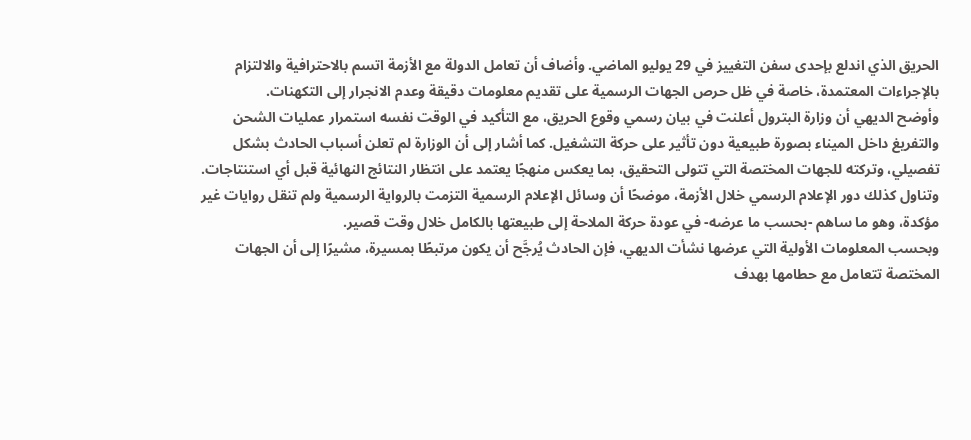الحريق الذي اندلع بإحدى سفن التغييز في 29 يوليو الماضي. وأضاف أن تعامل الدولة مع الأزمة اتسم بالاحترافية والالتزام بالإجراءات المعتمدة، خاصة في ظل حرص الجهات الرسمية على تقديم معلومات دقيقة وعدم الانجرار إلى التكهنات.
وأوضح الديهي أن وزارة البترول أعلنت في بيان رسمي وقوع الحريق، مع التأكيد في الوقت نفسه استمرار عمليات الشحن والتفريغ داخل الميناء بصورة طبيعية دون تأثير على حركة التشغيل. كما أشار إلى أن الوزارة لم تعلن أسباب الحادث بشكل تفصيلي، وتركته للجهات المختصة التي تتولى التحقيق، بما يعكس منهجًا يعتمد على انتظار النتائج النهائية قبل أي استنتاجات.
وتناول كذلك دور الإعلام الرسمي خلال الأزمة، موضحًا أن وسائل الإعلام الرسمية التزمت بالرواية الرسمية ولم تنقل روايات غير مؤكدة، وهو ما ساهم -بحسب ما عرضه- في عودة حركة الملاحة إلى طبيعتها بالكامل خلال وقت قصير.
وبحسب المعلومات الأولية التي عرضها نشأت الديهي، فإن الحادث يُرجَّح أن يكون مرتبطًا بمسيرة، مشيرًا إلى أن الجهات المختصة تتعامل مع حطامها بهدف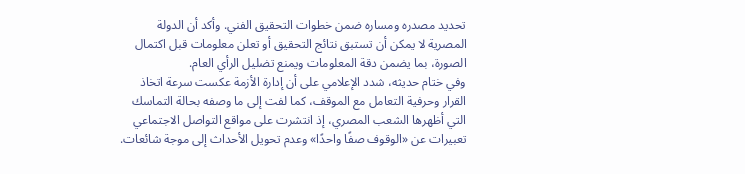تحديد مصدره ومساره ضمن خطوات التحقيق الفني. وأكد أن الدولة المصرية لا يمكن أن تستبق نتائج التحقيق أو تعلن معلومات قبل اكتمال الصورة، بما يضمن دقة المعلومات ويمنع تضليل الرأي العام.
وفي ختام حديثه، شدد الإعلامي على أن إدارة الأزمة عكست سرعة اتخاذ القرار وحرفية التعامل مع الموقف، كما لفت إلى ما وصفه بحالة التماسك التي أظهرها الشعب المصري، إذ انتشرت على مواقع التواصل الاجتماعي تعبيرات عن «الوقوف صفًا واحدًا» وعدم تحويل الأحداث إلى موجة شائعات.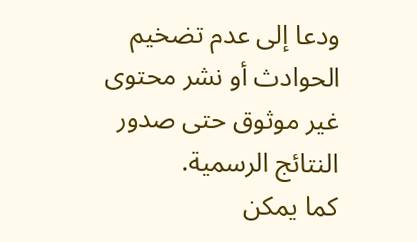ودعا إلى عدم تضخيم الحوادث أو نشر محتوى غير موثوق حتى صدور النتائج الرسمية.
كما يمكن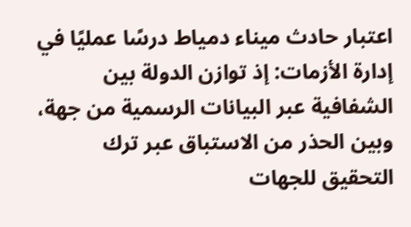اعتبار حادث ميناء دمياط درسًا عمليًا في إدارة الأزمات: إذ توازن الدولة بين الشفافية عبر البيانات الرسمية من جهة، وبين الحذر من الاستباق عبر ترك التحقيق للجهات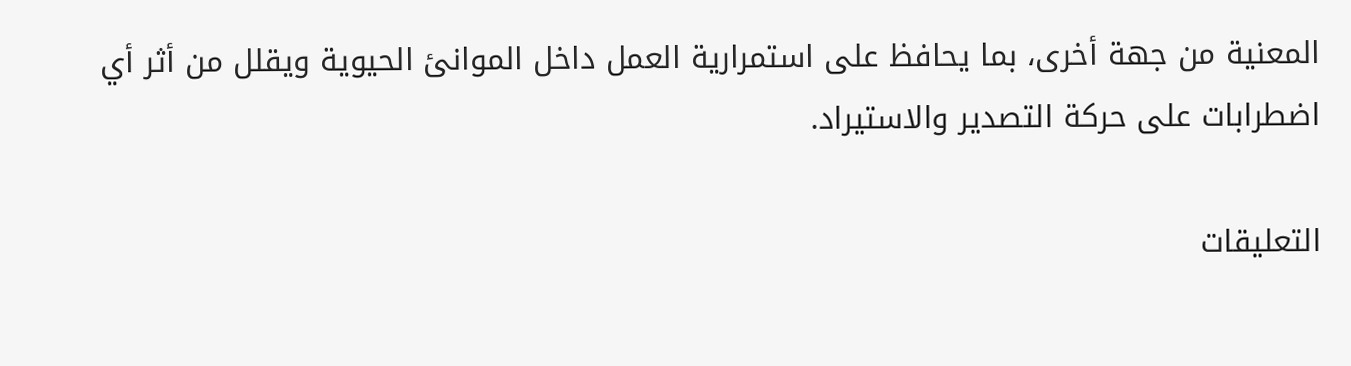المعنية من جهة أخرى، بما يحافظ على استمرارية العمل داخل الموانئ الحيوية ويقلل من أثر أي اضطرابات على حركة التصدير والاستيراد.

التعليقات